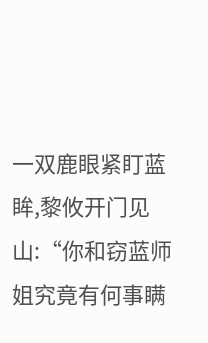一双鹿眼紧盯蓝眸,黎攸开门见山:“你和窃蓝师姐究竟有何事瞒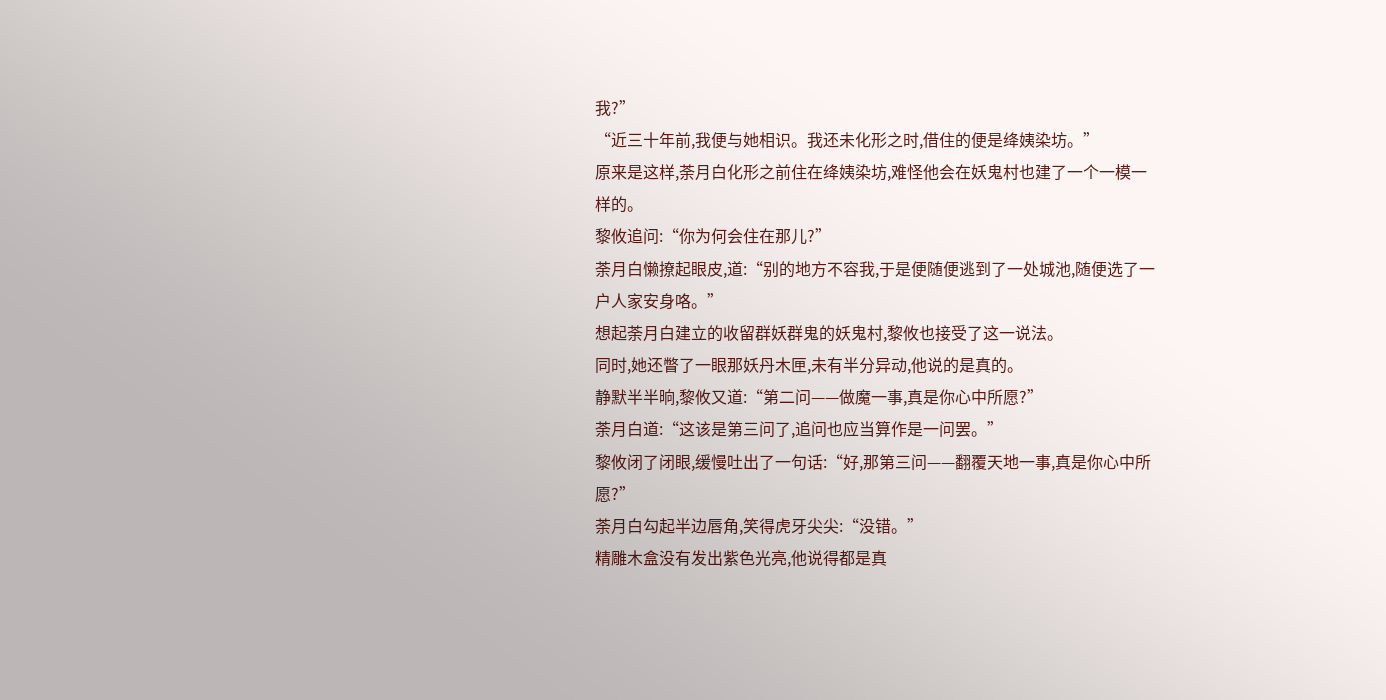我?”
“近三十年前,我便与她相识。我还未化形之时,借住的便是绛姨染坊。”
原来是这样,荼月白化形之前住在绛姨染坊,难怪他会在妖鬼村也建了一个一模一样的。
黎攸追问:“你为何会住在那儿?”
荼月白懒撩起眼皮,道:“别的地方不容我,于是便随便逃到了一处城池,随便选了一户人家安身咯。”
想起荼月白建立的收留群妖群鬼的妖鬼村,黎攸也接受了这一说法。
同时,她还瞥了一眼那妖丹木匣,未有半分异动,他说的是真的。
静默半半晌,黎攸又道:“第二问——做魔一事,真是你心中所愿?”
荼月白道:“这该是第三问了,追问也应当算作是一问罢。”
黎攸闭了闭眼,缓慢吐出了一句话:“好,那第三问——翻覆天地一事,真是你心中所愿?”
荼月白勾起半边唇角,笑得虎牙尖尖:“没错。”
精雕木盒没有发出紫色光亮,他说得都是真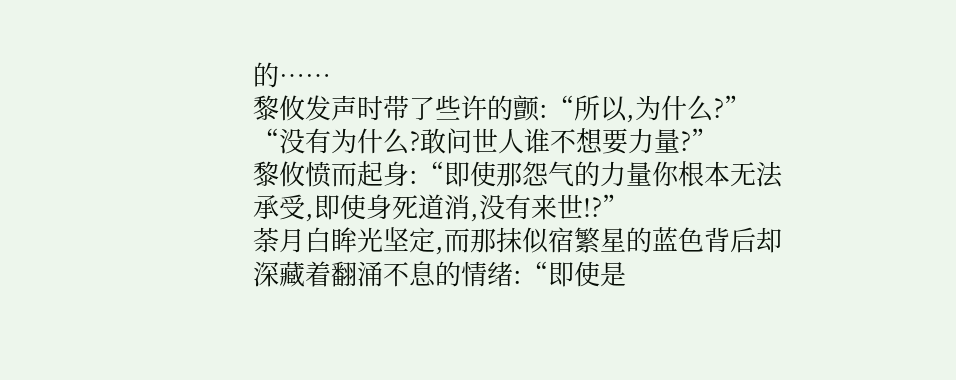的……
黎攸发声时带了些许的颤:“所以,为什么?”
“没有为什么?敢问世人谁不想要力量?”
黎攸愤而起身:“即使那怨气的力量你根本无法承受,即使身死道消,没有来世!?”
荼月白眸光坚定,而那抹似宿繁星的蓝色背后却深藏着翻涌不息的情绪:“即使是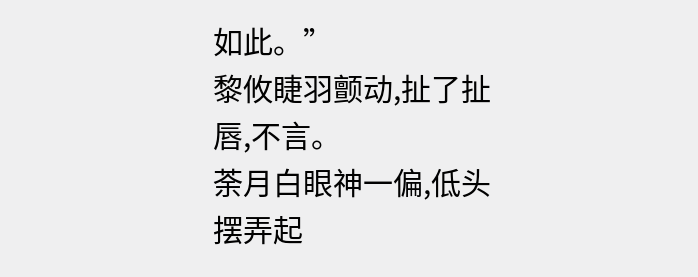如此。”
黎攸睫羽颤动,扯了扯唇,不言。
荼月白眼神一偏,低头摆弄起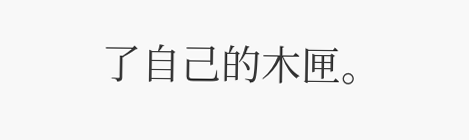了自己的木匣。